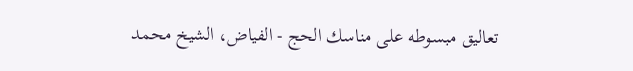تعاليق مبسوطه على مناسك الحج - الفياض، الشيخ محمد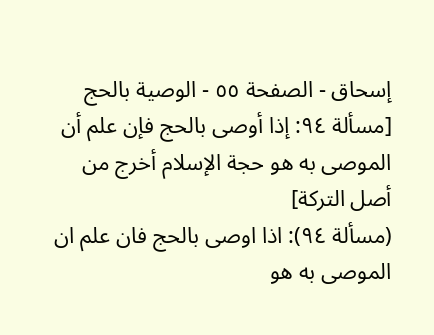إسحاق - الصفحة ٥٥ - الوصية بالحج
[مسألة ٩٤: إذا أوصى بالحج فإن علم أن الموصى به هو حجة الإسلام أخرج من أصل التركة]
(مسألة ٩٤): اذا اوصى بالحج فان علم ان الموصى به هو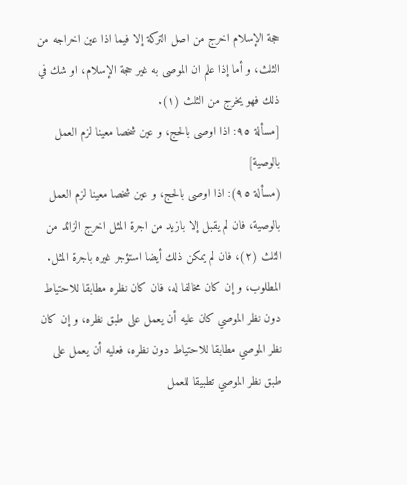حجة الإسلام اخرج من اصل التركة إلا فيما اذا عين اخراجه من الثلث، و أما إذا علم ان الموصى به غير حجة الإسلام، او شك في ذلك فهو يخرج من الثلث (١).
[مسألة ٩٥: اذا اوصى بالحج، و عين شخصا معينا لزم العمل بالوصية]
(مسألة ٩٥): اذا اوصى بالحج، و عين شخصا معينا لزم العمل بالوصية، فان لم يقبل إلا بازيد من اجرة المثل اخرج الزائد من الثلث (٢)، فان لم يمكن ذلك أيضا استؤجر غيره باجرة المثل.
المطلوب، و إن كان مخالفا له، فان كان نظره مطابقا للاحتياط دون نظر الموصي كان عليه أن يعمل على طبق نظره، و إن كان نظر الموصي مطابقا للاحتياط دون نظره، فعليه أن يعمل على طبق نظر الموصي تطبيقا للعمل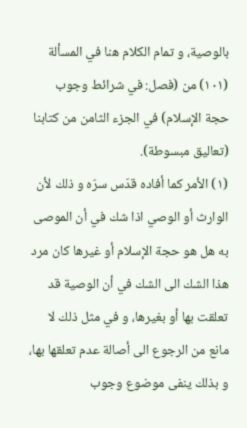بالوصية، و تمام الكلام هنا في المسألة (١٠١) من (فصل: في شرائط وجوب حجة الإسلام) في الجزء الثامن من كتابنا (تعاليق مبسوطة).
(١) الأمر كما أفاده قدّس سرّه و ذلك لأن الوارث أو الوصي اذا شك في أن الموصى به هل هو حجة الإسلام أو غيرها كان مرد هذا الشك الى الشك في أن الوصية قد تعلقت بها أو بغيرها، و في مثل ذلك لا مانع من الرجوع الى أصالة عدم تعلقها بها، و بذلك ينفى موضوع وجوب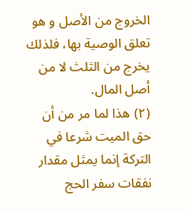الخروج من الأصل و هو تعلق الوصية بها، فلذلك يخرج من الثلث لا من أصل المال.
(٢) هذا لما مر من أن حق الميت شرعا في التركة إنما يمثل مقدار نفقات سفر الحج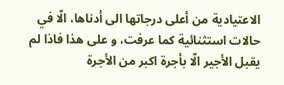الاعتيادية من أعلى درجاتها الى أدناها، الّا في حالات استثنائية كما عرفت، و على هذا فاذا لم يقبل الأجير الّا بأجرة اكبر من الأجرة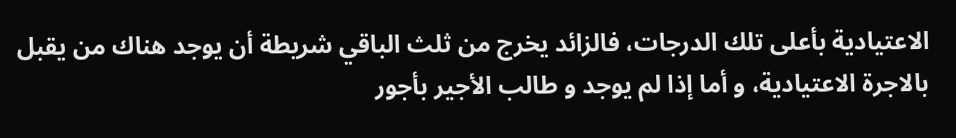الاعتيادية بأعلى تلك الدرجات، فالزائد يخرج من ثلث الباقي شريطة أن يوجد هناك من يقبل بالاجرة الاعتيادية، و أما إذا لم يوجد و طالب الأجير بأجور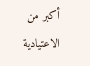أكبر من الاعتيادية